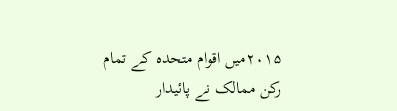۲۰۱۵میں اقوام متحدہ کے تمام رکن ممالک نے پائیدار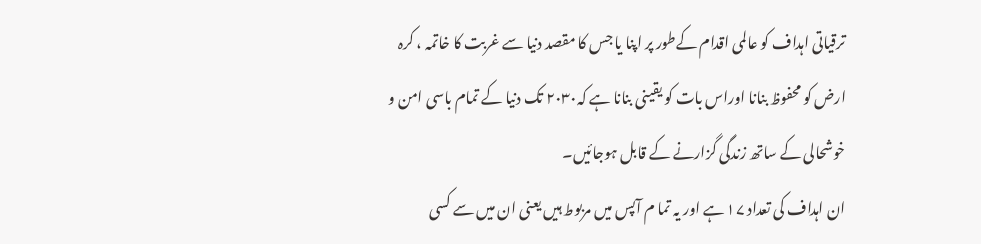ترقیاتی اہداف کو عالمی اقدام کےطور پر اپنا یا جس کا مقصد دنیا سے غربت کا خاتمہ ، کرہ ارض کو محفوظ بنانا اوراس بات کو یقینی بنانا ہے کہ۲۰۳۰ تک دنیا کے تمام باسی امن و خوشحالی کے ساتھ زندگی گزارنے کے قابل ہوجائیں۔
ان اہداف کی تعداد ۱۷ ہے اور یہ تما م آپس میں مربوط ہیں یعنی ان میں سے کسی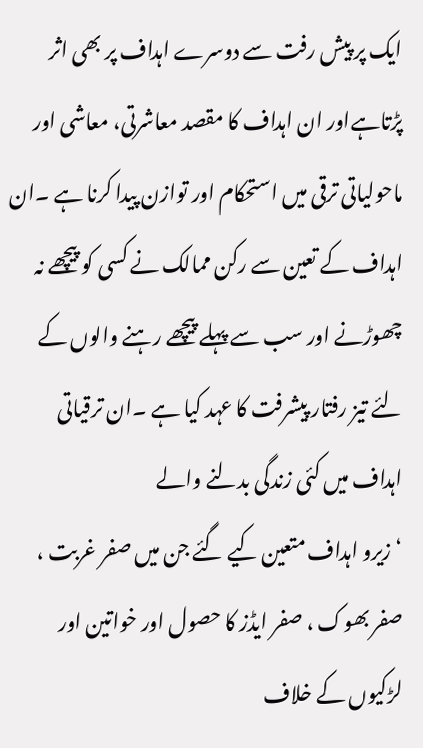ایک پر پیش رفت سے دوسرے اہداف پر بھی اثر پڑتاہےاور ان اہداف کا مقصد معاشرتی، معاشی اور ماحولیاتی ترقی میں استحکام اور توازن پیدا کرنا ہے ۔ان اہداف کے تعین سے رکن ممالک نے کسی کو پیچھے نہ چھوڑنے اور سب سے پہلے پیچھے رہنے والوں کے لئے تیز رفتار پیشرفت کا عہد کیا ہے ۔ان ترقیاتی اہداف میں کئی زندگی بدلنے والے
‘زیرو اہداف متعین کیے گئے جن میں صفر غربت ، صفر بھوک ، صفر ایڈز کا حصول اور خواتین اور لڑکیوں کے خلاف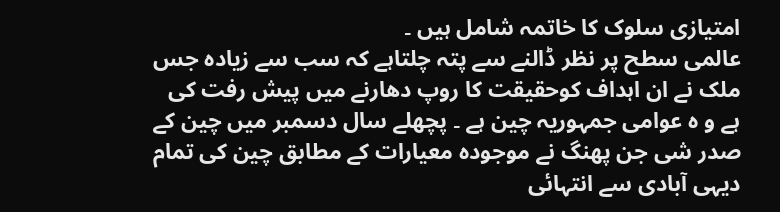امتیازی سلوک کا خاتمہ شامل ہیں ۔
عالمی سطح پر نظر ڈالنے سے پتہ چلتاہے کہ سب سے زیادہ جس ملک نے ان اہداف کوحقیقت کا روپ دھارنے میں پیش رفت کی ہے و ہ عوامی جمہوریہ چین ہے ۔ پچھلے سال دسمبر میں چین کے صدر شی جن پھنگ نے موجودہ معیارات کے مطابق چین کی تمام دیہی آبادی سے انتہائی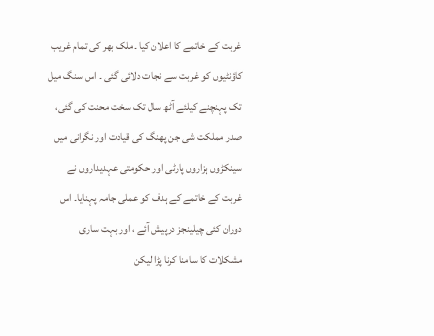غربت کے خاتمے کا اعلان کیا ۔ملک بھر کی تمام غریب کاؤنٹیوں کو غربت سے نجات دلائی گئی ۔ اس سنگ میل تک پہنچنے کیلئے آٹھ سال تک سخت محنت کی گئی، صدر مملکت شی جن پھنگ کی قیادت اور نگرانی میں سینکڑوں ہزاروں پارٹی اور حکومتی عہدیداروں نے غربت کے خاتمے کے ہدف کو عملی جامہ پہنایا۔ اس دوران کئی چیلینجز درپیش آئے ، اور بہت ساری مشکلات کا سامنا کرنا پڑا لیکن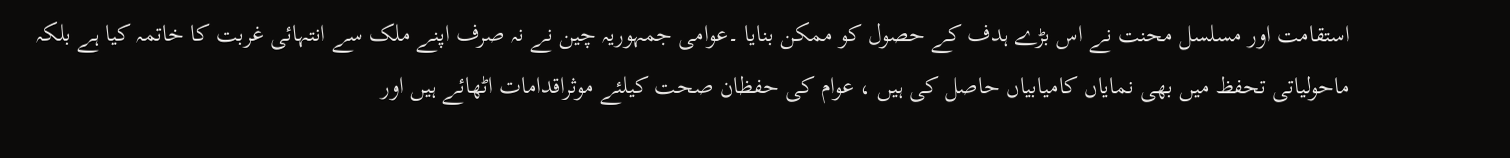استقامت اور مسلسل محنت نے اس بڑے ہدف کے حصول کو ممکن بنایا ۔عوامی جمہوریہ چین نے نہ صرف اپنے ملک سے انتہائی غربت کا خاتمہ کیا ہے بلکہ ماحولیاتی تحفظ میں بھی نمایاں کامیابیاں حاصل کی ہیں ، عوام کی حفظان صحت کیلئے موثراقدامات اٹھائے ہیں اور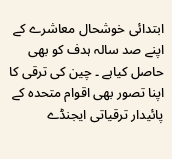ابتدائی خوشحال معاشرے کے اپنے صد سالہ ہدف کو بھی حاصل کیاہے ۔ چین کی ترقی کا اپنا تصور بھی اقوام متحدہ کے پائیدار ترقیاتی ایجنڈے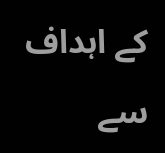کے اہداف سے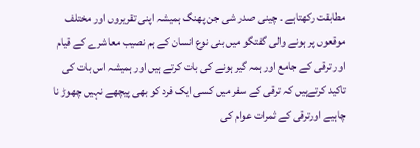مطابقت رکھتاہے ۔ چینی صدر شی جن پھنگ ہمیشہ اپنی تقریروں اور مختلف موقعوں پر ہونے والی گفتگو میں بنی نوع انسان کے ہم نصیب معاشرے کے قیام اور ترقی کے جامع اور ہمہ گیر ہونے کی بات کرتے ہیں اور ہمیشہ اس بات کی تاکید کرتےہیں کہ ترقی کے سفر میں کسی ایک فرد کو بھی پیچھے نہیں چھوڑ نا چاہیے اورترقی کے ثمرات عوام کی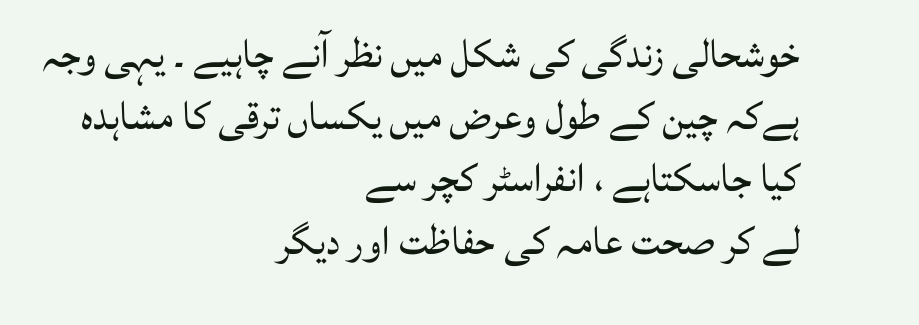خوشحالی زندگی کی شکل میں نظر آنے چاہیے ۔ یہی وجہ ہےکہ چین کے طول وعرض میں یکساں ترقی کا مشاہدہ کیا جاسکتاہے ، انفراسٹر کچر سے
لے کر صحت عامہ کی حفاظت اور دیگر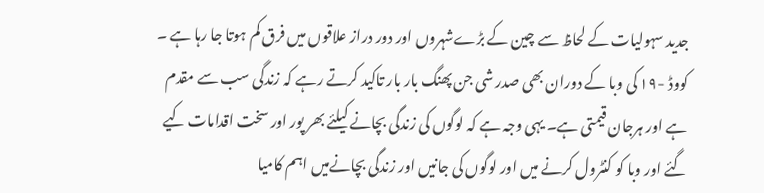جدید سہولیات کے لحاظ سے چین کے بڑےشہروں اور دور دراز علاقوں میں فرق کم ہوتا جا رہا ہے ۔ کووڈ -۱۹ کی وبا کے دوران بھی صدر شی جن پھنگ بار بار تاکید کرتے رہے کہ زندگی سب سے مقدم ہے اور ہرجان قیمتی ہے۔ یہی وجہ ہے کہ لوگوں کی زندگی بچانے کیلئے بھر پور اور سخت اقدامات کیے گئے اور وبا کو کنٹرول کرنے میں اور لوگوں کی جانیں اور زندگی بچانےمیں اہم کامیا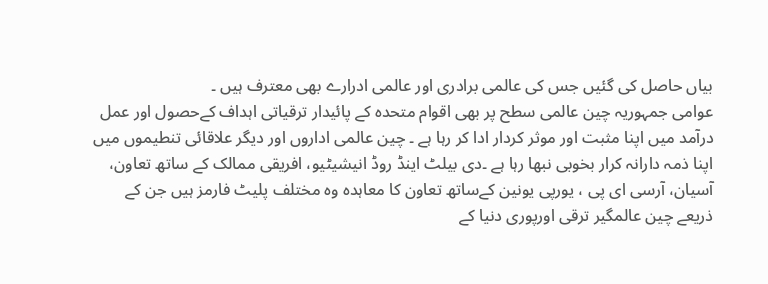بیاں حاصل کی گئیں جس کی عالمی برادری اور عالمی ادرارے بھی معترف ہیں ۔
عوامی جمہوریہ چین عالمی سطح پر بھی اقوام متحدہ کے پائیدار ترقیاتی اہداف کےحصول اور عمل درآمد میں اپنا مثبت اور موثر کردار ادا کر رہا ہے ۔ چین عالمی اداروں اور دیگر علاقائی تنطیموں میں اپنا ذمہ دارانہ کرار بخوبی نبھا رہا ہے ۔دی بیلٹ اینڈ روڈ انیشیٹیو، افریقی ممالک کے ساتھ تعاون، آسیان، آرسی ای پی ، یورپی یونین کےساتھ تعاون کا معاہدہ وہ مختلف پلیٹ فارمز ہیں جن کے ذریعے چین عالمگیر ترقی اورپوری دنیا کے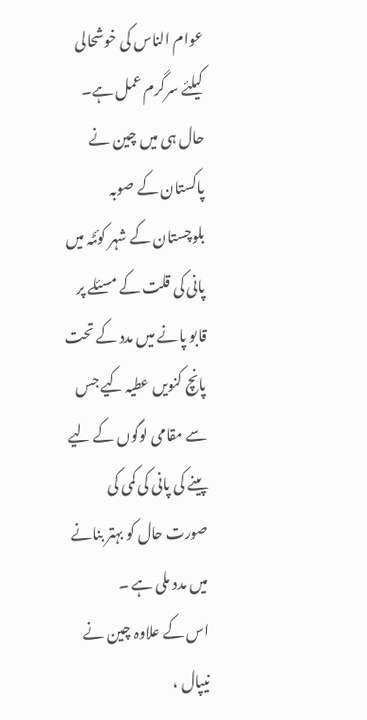عوام الناس کی خوشحالی کیلئے سرگرم عمل ہے۔
حال ہی میں چین نے پاکستان کے صوبہ بلوچستان کے شہر کوئٹہ میں پانی کی قلت کے مسئلے پر قابو پانے میں مدد کے تحت پانچ کنویں عطیہ کیے جس سے مقامی لوگوں کے لیے پینے کی پانی کی کمی کی صورت حال کو بہتر بنانے میں مدد ملی ہے ۔
اس کے علاوہ چین نے نیپال ،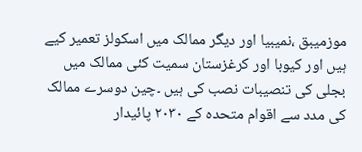موزمیبق ،نمیبیا اور دیگر ممالک میں اسکولز تعمیر کیے ہیں اور کیوبا اور کرغزستان سمیت کئی ممالک میں بجلی کی تنصیبات نصب کی ہیں ۔چین دوسرے ممالک کی مدد سے اقوام متحدہ کے ۲۰۳۰ پائیدار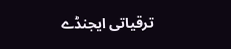ترقیاتی ایجنڈے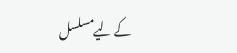کے لیےمسلسل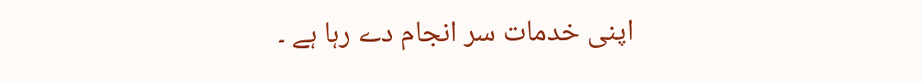اپنی خدمات سر انجام دے رہا ہے ۔